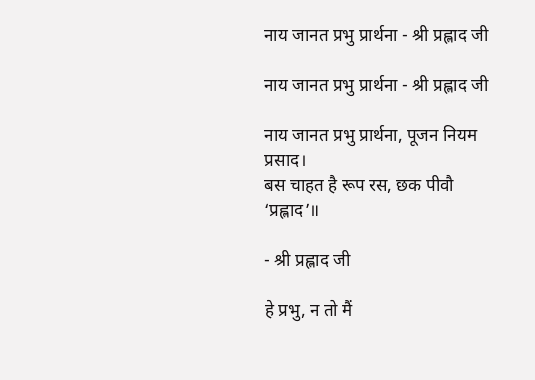नाय जानत प्रभु प्रार्थना - श्री प्रह्लाद जी

नाय जानत प्रभु प्रार्थना - श्री प्रह्लाद जी

नाय जानत प्रभु प्रार्थना, पूजन नियम प्रसाद।
बस चाहत है रूप रस, छक पीवौ ‘प्रह्लाद’॥

- श्री प्रह्लाद जी

हे प्रभु, न तो मैं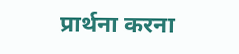प्रार्थना करना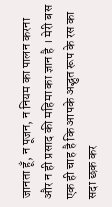जानता हूँ, न पूजन, न नियम का पालन करना और न ही प्रसाद की महिमा का ज्ञान है । मेरी बस एक ही चाह है कि आपके अद्भुत रूप के रस का सदा छक कर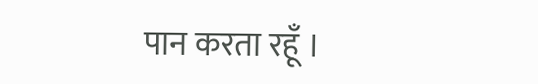पान करता रहूँ ।